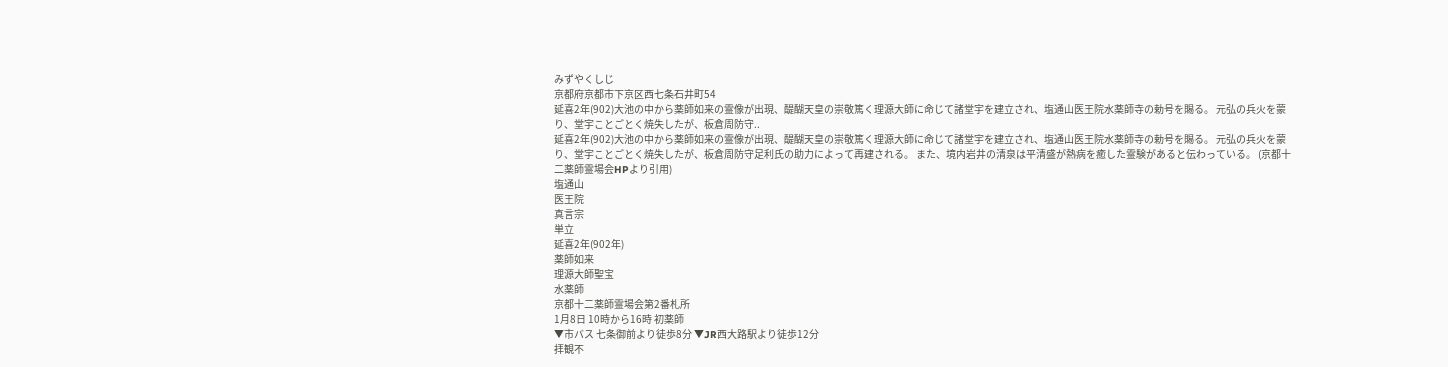みずやくしじ
京都府京都市下京区西七条石井町54
延喜2年(902)大池の中から薬師如来の霊像が出現、醍醐天皇の崇敬篤く理源大師に命じて諸堂宇を建立され、塩通山医王院水薬師寺の勅号を賜る。 元弘の兵火を蒙り、堂宇ことごとく焼失したが、板倉周防守..
延喜2年(902)大池の中から薬師如来の霊像が出現、醍醐天皇の崇敬篤く理源大師に命じて諸堂宇を建立され、塩通山医王院水薬師寺の勅号を賜る。 元弘の兵火を蒙り、堂宇ことごとく焼失したが、板倉周防守足利氏の助力によって再建される。 また、境内岩井の清泉は平清盛が熱病を癒した霊験があると伝わっている。 (京都十二薬師霊場会HPより引用)
塩通山
医王院
真言宗
単立
延喜2年(902年)
薬師如来
理源大師聖宝
水薬師
京都十二薬師霊場会第2番札所
1月8日 10時から16時 初薬師
▼市バス 七条御前より徒歩8分 ▼JR西大路駅より徒歩12分
拝観不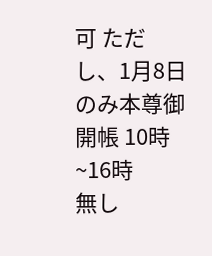可 ただし、1月8日のみ本尊御開帳 10時~16時
無し